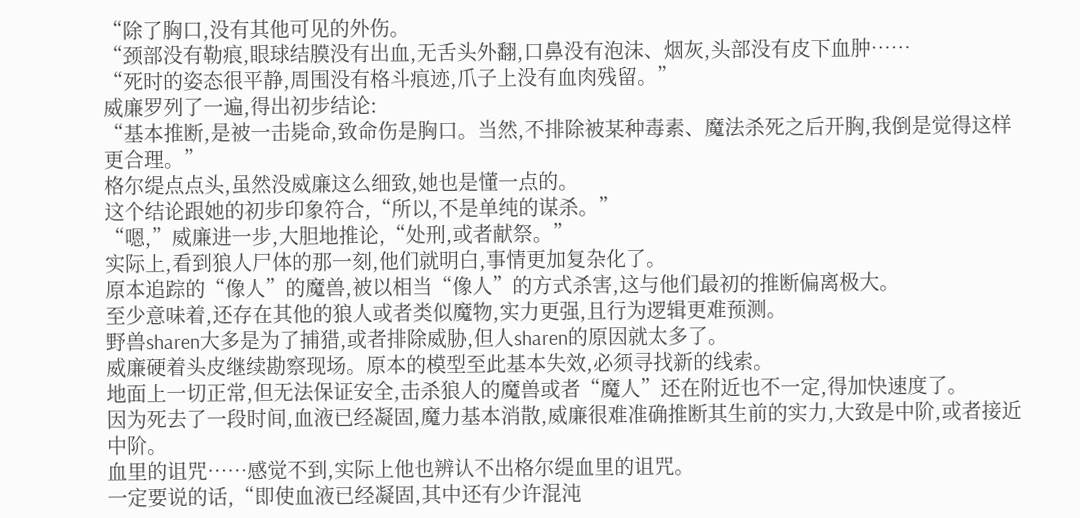“除了胸口,没有其他可见的外伤。
“颈部没有勒痕,眼球结膜没有出血,无舌头外翻,口鼻没有泡沫、烟灰,头部没有皮下血肿……
“死时的姿态很平静,周围没有格斗痕迹,爪子上没有血肉残留。”
威廉罗列了一遍,得出初步结论:
“基本推断,是被一击毙命,致命伤是胸口。当然,不排除被某种毒素、魔法杀死之后开胸,我倒是觉得这样更合理。”
格尔缇点点头,虽然没威廉这么细致,她也是懂一点的。
这个结论跟她的初步印象符合,“所以,不是单纯的谋杀。”
“嗯,”威廉进一步,大胆地推论,“处刑,或者献祭。”
实际上,看到狼人尸体的那一刻,他们就明白,事情更加复杂化了。
原本追踪的“像人”的魔兽,被以相当“像人”的方式杀害,这与他们最初的推断偏离极大。
至少意味着,还存在其他的狼人或者类似魔物,实力更强,且行为逻辑更难预测。
野兽sharen大多是为了捕猎,或者排除威胁,但人sharen的原因就太多了。
威廉硬着头皮继续勘察现场。原本的模型至此基本失效,必须寻找新的线索。
地面上一切正常,但无法保证安全,击杀狼人的魔兽或者“魔人”还在附近也不一定,得加快速度了。
因为死去了一段时间,血液已经凝固,魔力基本消散,威廉很难准确推断其生前的实力,大致是中阶,或者接近中阶。
血里的诅咒……感觉不到,实际上他也辨认不出格尔缇血里的诅咒。
一定要说的话,“即使血液已经凝固,其中还有少许混沌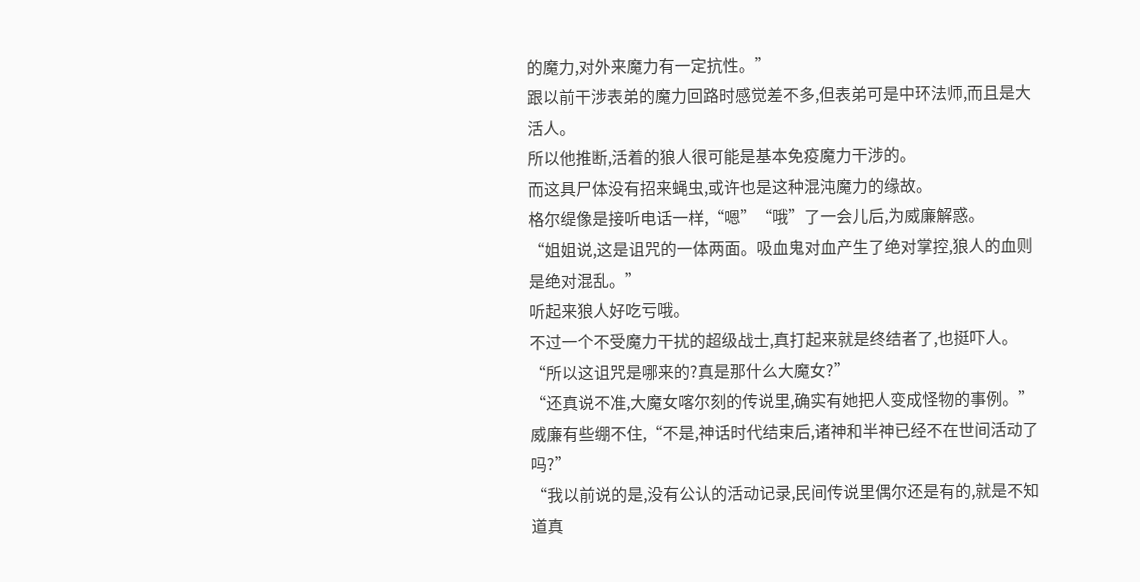的魔力,对外来魔力有一定抗性。”
跟以前干涉表弟的魔力回路时感觉差不多,但表弟可是中环法师,而且是大活人。
所以他推断,活着的狼人很可能是基本免疫魔力干涉的。
而这具尸体没有招来蝇虫,或许也是这种混沌魔力的缘故。
格尔缇像是接听电话一样,“嗯”“哦”了一会儿后,为威廉解惑。
“姐姐说,这是诅咒的一体两面。吸血鬼对血产生了绝对掌控,狼人的血则是绝对混乱。”
听起来狼人好吃亏哦。
不过一个不受魔力干扰的超级战士,真打起来就是终结者了,也挺吓人。
“所以这诅咒是哪来的?真是那什么大魔女?”
“还真说不准,大魔女喀尔刻的传说里,确实有她把人变成怪物的事例。”
威廉有些绷不住,“不是,神话时代结束后,诸神和半神已经不在世间活动了吗?”
“我以前说的是,没有公认的活动记录,民间传说里偶尔还是有的,就是不知道真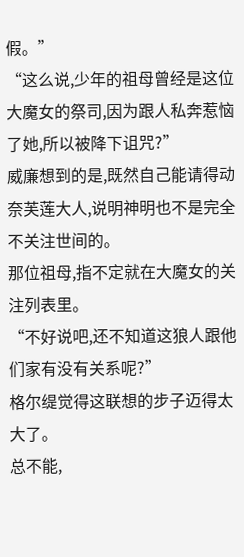假。”
“这么说,少年的祖母曾经是这位大魔女的祭司,因为跟人私奔惹恼了她,所以被降下诅咒?”
威廉想到的是,既然自己能请得动奈芙莲大人,说明神明也不是完全不关注世间的。
那位祖母,指不定就在大魔女的关注列表里。
“不好说吧,还不知道这狼人跟他们家有没有关系呢?”
格尔缇觉得这联想的步子迈得太大了。
总不能,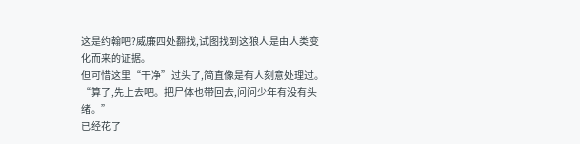这是约翰吧?威廉四处翻找,试图找到这狼人是由人类变化而来的证据。
但可惜这里“干净”过头了,简直像是有人刻意处理过。
“算了,先上去吧。把尸体也带回去,问问少年有没有头绪。”
已经花了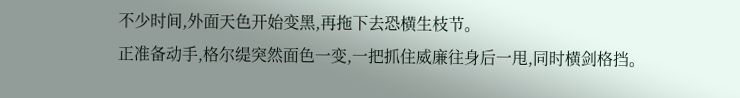不少时间,外面天色开始变黑,再拖下去恐横生枝节。
正准备动手,格尔缇突然面色一变,一把抓住威廉往身后一甩,同时横剑格挡。